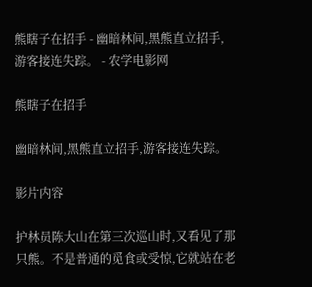熊瞎子在招手 - 幽暗林间,黑熊直立招手,游客接连失踪。 - 农学电影网

熊瞎子在招手

幽暗林间,黑熊直立招手,游客接连失踪。

影片内容

护林员陈大山在第三次巡山时,又看见了那只熊。不是普通的觅食或受惊,它就站在老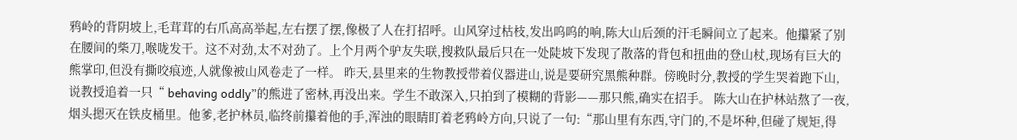鸦岭的背阴坡上,毛茸茸的右爪高高举起,左右摆了摆,像极了人在打招呼。山风穿过枯枝,发出呜呜的响,陈大山后颈的汗毛瞬间立了起来。他攥紧了别在腰间的柴刀,喉咙发干。这不对劲,太不对劲了。上个月两个驴友失联,搜救队最后只在一处陡坡下发现了散落的背包和扭曲的登山杖,现场有巨大的熊掌印,但没有撕咬痕迹,人就像被山风卷走了一样。 昨天,县里来的生物教授带着仪器进山,说是要研究黑熊种群。傍晚时分,教授的学生哭着跑下山,说教授追着一只“ behaving oddly”的熊进了密林,再没出来。学生不敢深入,只拍到了模糊的背影——那只熊,确实在招手。 陈大山在护林站熬了一夜,烟头摁灭在铁皮桶里。他爹,老护林员,临终前攥着他的手,浑浊的眼睛盯着老鸦岭方向,只说了一句:“那山里有东西,守门的,不是坏种,但碰了规矩,得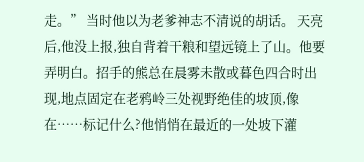走。” 当时他以为老爹神志不清说的胡话。 天亮后,他没上报,独自背着干粮和望远镜上了山。他要弄明白。招手的熊总在晨雾未散或暮色四合时出现,地点固定在老鸦岭三处视野绝佳的坡顶,像在……标记什么?他悄悄在最近的一处坡下灌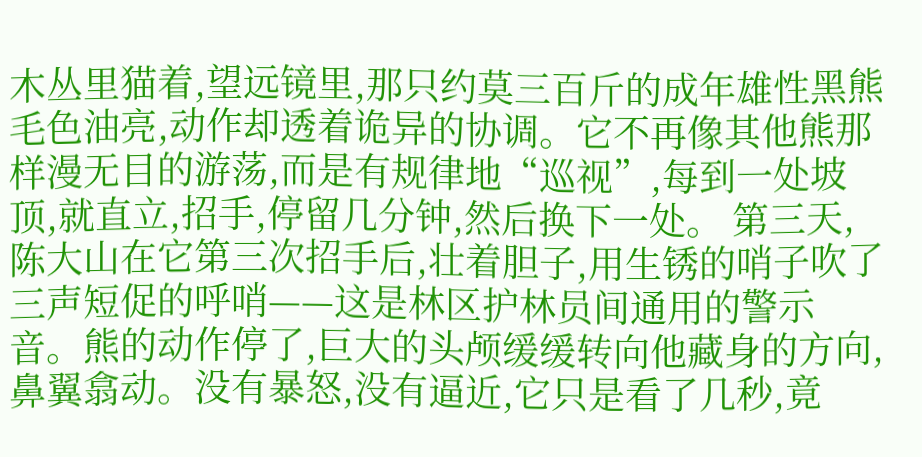木丛里猫着,望远镜里,那只约莫三百斤的成年雄性黑熊毛色油亮,动作却透着诡异的协调。它不再像其他熊那样漫无目的游荡,而是有规律地“巡视”,每到一处坡顶,就直立,招手,停留几分钟,然后换下一处。 第三天,陈大山在它第三次招手后,壮着胆子,用生锈的哨子吹了三声短促的呼哨——这是林区护林员间通用的警示音。熊的动作停了,巨大的头颅缓缓转向他藏身的方向,鼻翼翕动。没有暴怒,没有逼近,它只是看了几秒,竟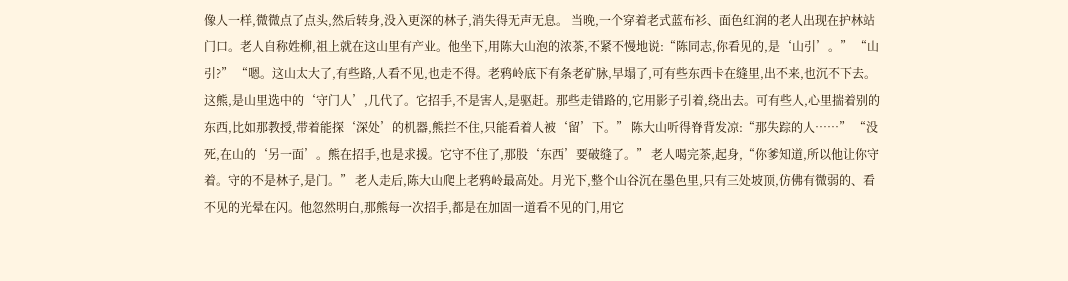像人一样,微微点了点头,然后转身,没入更深的林子,消失得无声无息。 当晚,一个穿着老式蓝布衫、面色红润的老人出现在护林站门口。老人自称姓柳,祖上就在这山里有产业。他坐下,用陈大山泡的浓茶,不紧不慢地说:“陈同志,你看见的,是‘山引’。” “山引?” “嗯。这山太大了,有些路,人看不见,也走不得。老鸦岭底下有条老矿脉,早塌了,可有些东西卡在缝里,出不来,也沉不下去。这熊,是山里选中的‘守门人’,几代了。它招手,不是害人,是驱赶。那些走错路的,它用影子引着,绕出去。可有些人,心里揣着别的东西,比如那教授,带着能探‘深处’的机器,熊拦不住,只能看着人被‘留’下。” 陈大山听得脊背发凉:“那失踪的人……” “没死,在山的‘另一面’。熊在招手,也是求援。它守不住了,那股‘东西’要破缝了。” 老人喝完茶,起身,“你爹知道,所以他让你守着。守的不是林子,是门。” 老人走后,陈大山爬上老鸦岭最高处。月光下,整个山谷沉在墨色里,只有三处坡顶,仿佛有微弱的、看不见的光晕在闪。他忽然明白,那熊每一次招手,都是在加固一道看不见的门,用它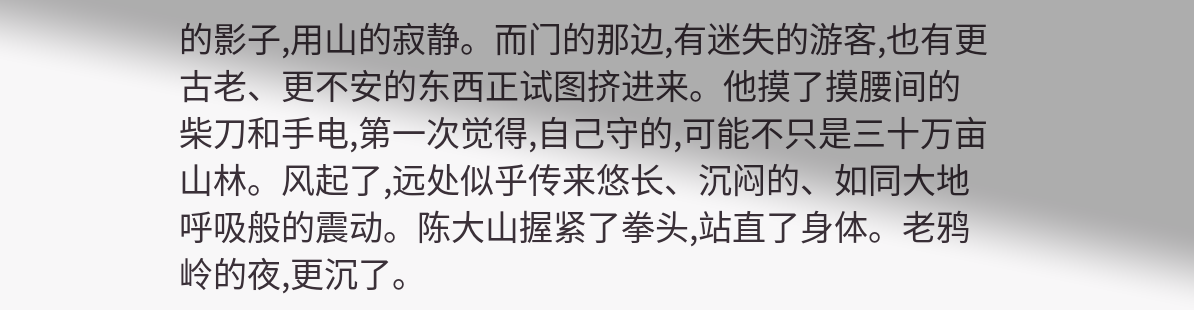的影子,用山的寂静。而门的那边,有迷失的游客,也有更古老、更不安的东西正试图挤进来。他摸了摸腰间的柴刀和手电,第一次觉得,自己守的,可能不只是三十万亩山林。风起了,远处似乎传来悠长、沉闷的、如同大地呼吸般的震动。陈大山握紧了拳头,站直了身体。老鸦岭的夜,更沉了。